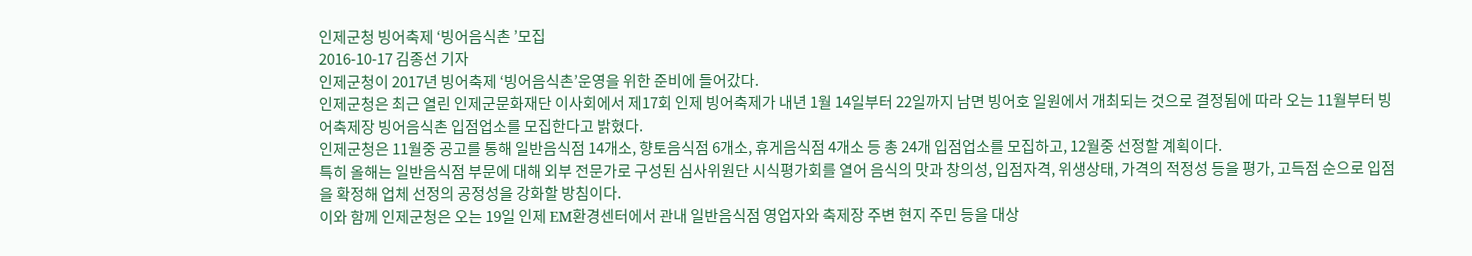인제군청 빙어축제 ‘빙어음식촌 ’모집
2016-10-17 김종선 기자
인제군청이 2017년 빙어축제 ‘빙어음식촌’운영을 위한 준비에 들어갔다.
인제군청은 최근 열린 인제군문화재단 이사회에서 제17회 인제 빙어축제가 내년 1월 14일부터 22일까지 남면 빙어호 일원에서 개최되는 것으로 결정됨에 따라 오는 11월부터 빙어축제장 빙어음식촌 입점업소를 모집한다고 밝혔다.
인제군청은 11월중 공고를 통해 일반음식점 14개소, 향토음식점 6개소, 휴게음식점 4개소 등 총 24개 입점업소를 모집하고, 12월중 선정할 계획이다.
특히 올해는 일반음식점 부문에 대해 외부 전문가로 구성된 심사위원단 시식평가회를 열어 음식의 맛과 창의성, 입점자격, 위생상태, 가격의 적정성 등을 평가, 고득점 순으로 입점을 확정해 업체 선정의 공정성을 강화할 방침이다.
이와 함께 인제군청은 오는 19일 인제 EM환경센터에서 관내 일반음식점 영업자와 축제장 주변 현지 주민 등을 대상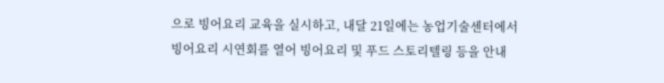으로 빙어요리 교육을 실시하고, 내달 21일에는 농업기술센터에서 빙어요리 시연회를 열어 빙어요리 및 푸드 스토리텔링 등을 안내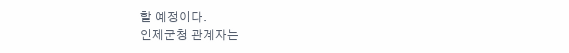할 예정이다.
인제군청 관계자는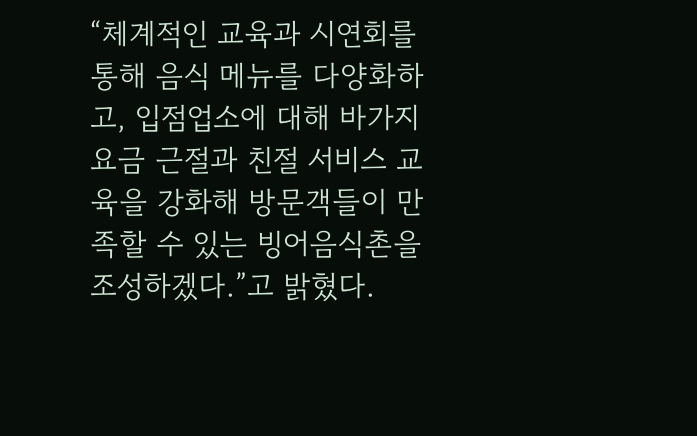“체계적인 교육과 시연회를 통해 음식 메뉴를 다양화하고, 입점업소에 대해 바가지 요금 근절과 친절 서비스 교육을 강화해 방문객들이 만족할 수 있는 빙어음식촌을 조성하겠다.”고 밝혔다.